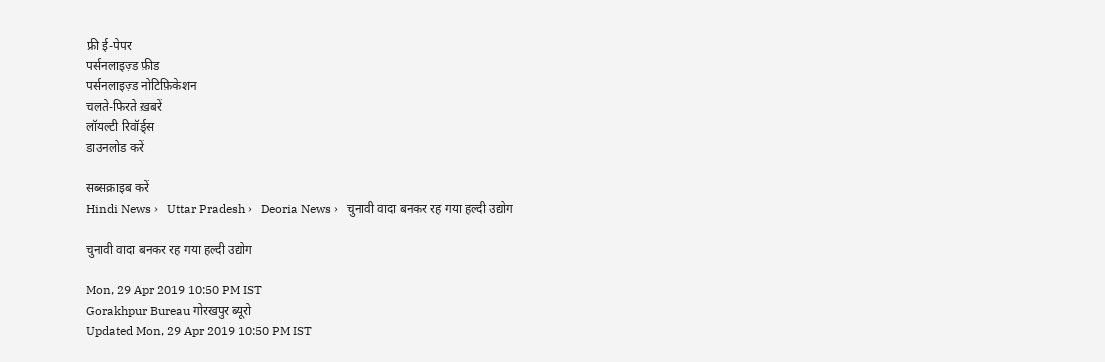फ्री ई-पेपर
पर्सनलाइज़्ड फ़ीड
पर्सनलाइज़्ड नोटिफ़िकेशन
चलते-फिरते ख़बरें
लॉयल्टी रिवॉर्ड्स
डाउनलोड करें

सब्सक्राइब करें
Hindi News ›   Uttar Pradesh ›   Deoria News ›   चुनावी वादा बनकर रह गया हल्दी उद्योग

चुनावी वादा बनकर रह गया हल्दी उद्योग

Mon, 29 Apr 2019 10:50 PM IST
Gorakhpur Bureau गोरखपुर ब्यूरो
Updated Mon, 29 Apr 2019 10:50 PM IST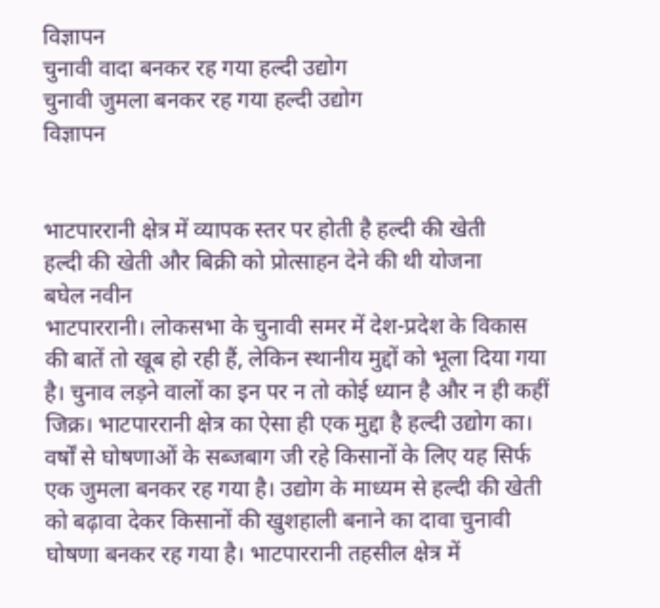विज्ञापन
चुनावी वादा बनकर रह गया हल्दी उद्योग
चुनावी जुमला बनकर रह गया हल्दी उद्योग
विज्ञापन


भाटपाररानी क्षेत्र में व्यापक स्तर पर होती है हल्दी की खेती
हल्दी की खेती और बिक्री को प्रोत्साहन देने की थी योजना
बघेल नवीन
भाटपाररानी। लोकसभा के चुनावी समर में देश-प्रदेश के विकास की बातें तो खूब हो रही हैं, लेकिन स्थानीय मुद्दों को भूला दिया गया है। चुनाव लड़ने वालों का इन पर न तो कोई ध्यान है और न ही कहीं जिक्र। भाटपाररानी क्षेत्र का ऐसा ही एक मुद्दा है हल्दी उद्योग का। वर्षों से घोषणाओं के सब्जबाग जी रहे किसानों के लिए यह सिर्फ एक जुमला बनकर रह गया है। उद्योग के माध्यम से हल्दी की खेती को बढ़ावा देकर किसानों की खुशहाली बनाने का दावा चुनावी घोषणा बनकर रह गया है। भाटपाररानी तहसील क्षेत्र में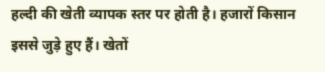हल्दी की खेती व्यापक स्तर पर होती है। हजारों किसान इससे जुड़े हुए हैं। खेतों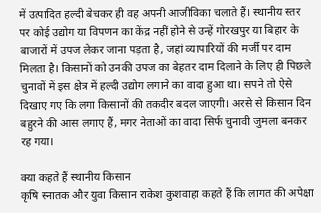में उत्पादित हल्दी बेचकर ही वह अपनी आजीविका चलाते हैं। स्थानीय स्तर पर कोई उद्योग या विपणन का केंद्र नहीं होने से उन्हें गोरखपुर या बिहार के बाजारों में उपज लेकर जाना पड़ता है, जहां व्यापारियों की मर्जी पर दाम मिलता है। किसानों को उनकी उपज का बेहतर दाम दिलाने के लिए ही पिछले चुनावों में इस क्षेत्र में हल्दी उद्योग लगाने का वादा हुआ था। सपने तो ऐसे दिखाए गए कि लगा किसानों की तकदीर बदल जाएगी। अरसे से किसान दिन बहुरने की आस लगाए हैं, मगर नेताओं का वादा सिर्फ चुनावी जुमला बनकर रह गया।

क्या कहते हैं स्थानीय किसान
कृषि स्नातक और युवा किसान राकेश कुशवाहा कहते हैं कि लागत की अपेक्षा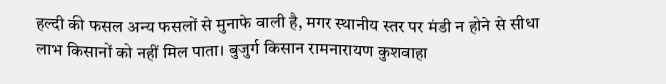हल्दी की फसल अन्य फसलों से मुनाफे वाली है, मगर स्थानीय स्तर पर मंडी न होने से सीधा लाभ किसानों को नहीं मिल पाता। बुजुर्ग किसान रामनारायण कुशवाहा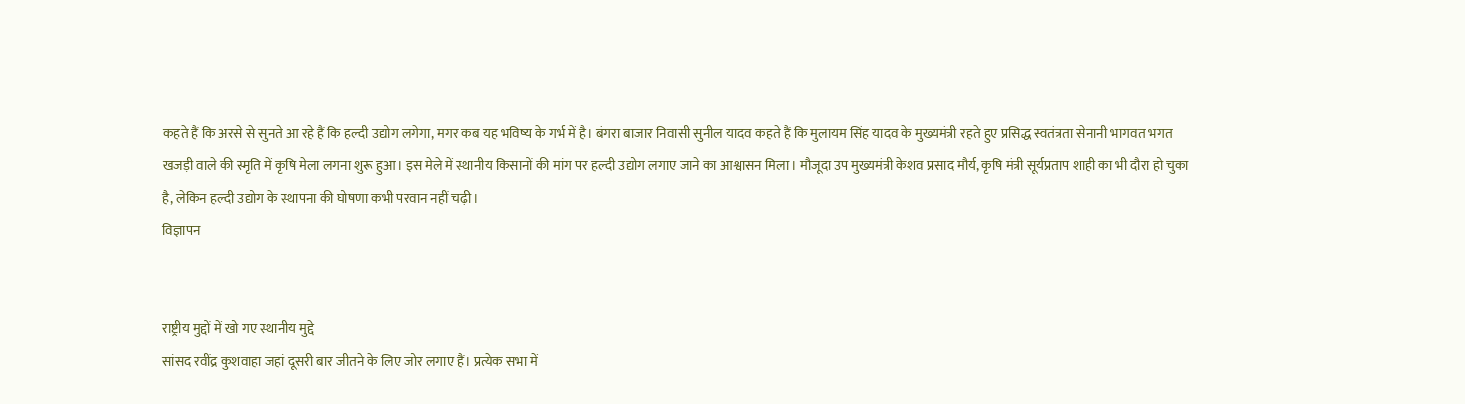कहते हैं कि अरसे से सुनते आ रहे हैं कि हल्दी उद्योग लगेगा, मगर कब यह भविष्य के गर्भ में है। बंगरा बाजार निवासी सुनील यादव कहते हैं कि मुलायम सिंह यादव के मुख्यमंत्री रहते हुए प्रसिद्ध स्वतंत्रता सेनानी भागवत भगत खजड़ी वाले की स्मृति में कृषि मेला लगना शुरू हुआ। इस मेले में स्थानीय किसानों की मांग पर हल्दी उद्योग लगाए जाने का आश्वासन मिला। मौजूदा उप मुख्यमंत्री केशव प्रसाद मौर्य, कृषि मंत्री सूर्यप्रताप शाही का भी दौरा हो चुका है, लेकिन हल्दी उद्योग के स्थापना की घोषणा कभी परवान नहीं चढ़ी।
विज्ञापन


राष्ट्रीय मुद्दों में खो गए स्थानीय मुद्दे
सांसद रवींद्र कुशवाहा जहां दूसरी बार जीतने के लिए जोर लगाए हैं। प्रत्येक सभा में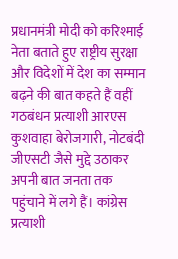प्रधानमंत्री मोदी को करिश्माई नेता बताते हुए राष्ट्रीय सुरक्षा और विदेशों में देश का सम्मान बढ़ने की बात कहते हैं वहीं गठबंधन प्रत्याशी आरएस कुशवाहा बेरोजगारी, नोटबंदी जीएसटी जैसे मुद्दे उठाकर अपनी बात जनता तक पहुंचाने में लगे हैं। कांग्रेस प्रत्याशी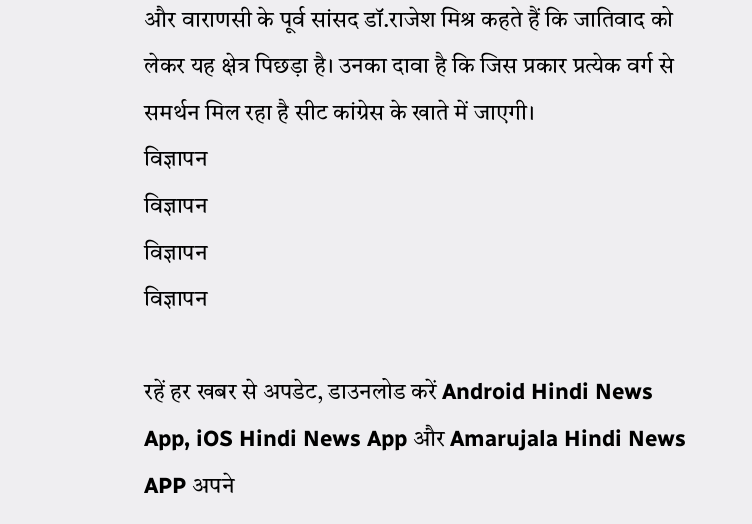और वाराणसी के पूर्व सांसद डॉ.राजेश मिश्र कहते हैं कि जातिवाद को लेकर यह क्षेत्र पिछड़ा है। उनका दावा है कि जिस प्रकार प्रत्येक वर्ग से समर्थन मिल रहा है सीट कांग्रेस के खाते में जाएगी।
विज्ञापन
विज्ञापन
विज्ञापन
विज्ञापन

रहें हर खबर से अपडेट, डाउनलोड करें Android Hindi News App, iOS Hindi News App और Amarujala Hindi News APP अपने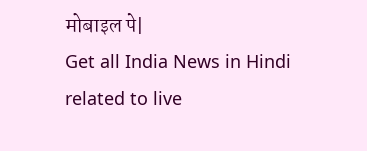मोबाइल पे|
Get all India News in Hindi related to live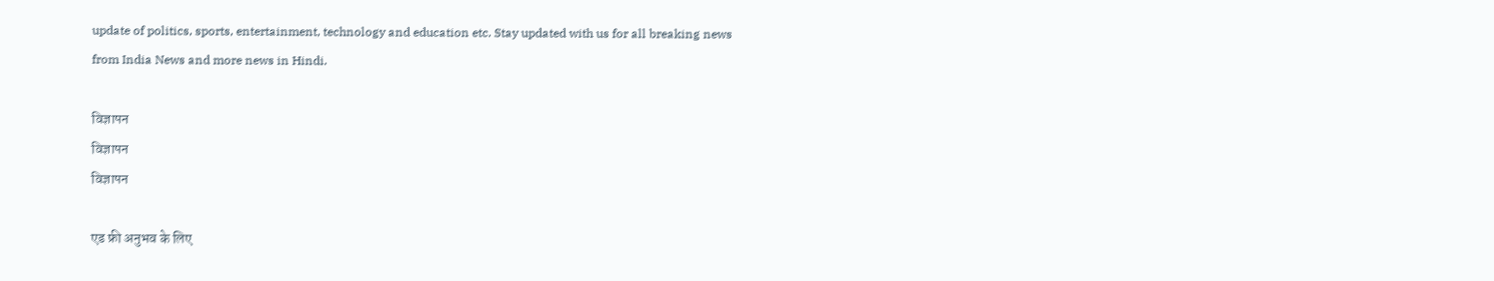update of politics, sports, entertainment, technology and education etc. Stay updated with us for all breaking news from India News and more news in Hindi.

विज्ञापन
विज्ञापन
विज्ञापन

एड फ्री अनुभव के लिए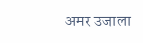अमर उजाला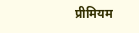प्रीमियम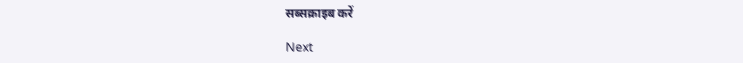सब्सक्राइब करें

Next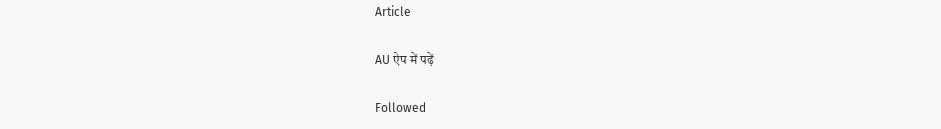Article

AU ऐप में पढ़ें

Followed